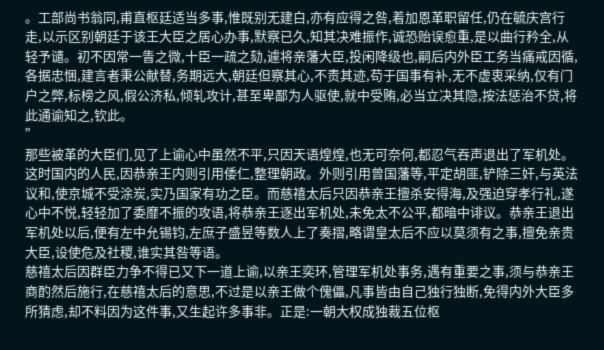。工部尚书翁同,甫直枢廷适当多事,惟既别无建白,亦有应得之咎,着加恩革职留任,仍在毓庆宫行走,以示区别朝廷于该王大臣之居心办事,默察已久,知其决难振作,诚恐贻误愈重,是以曲行矜全,从轻予谴。初不因常一眚之微,十臣一疏之劾,遽将亲藩大臣,投闲降级也,嗣后内外臣工务当痛戒因循,各据忠悃,建言者秉公献替,务期远大,朝廷但察其心,不责其迹,苟于国事有补,无不虚衷采纳,仅有门户之弊,标榜之风,假公济私,倾轧攻计,甚至卑鄙为人驱使,就中受贿,必当立决其隐,按法惩治不贷,将此通谕知之,钦此。
”
那些被革的大臣们,见了上谕心中虽然不平,只因天语煌煌,也无可奈何,都忍气吞声退出了军机处。这时国内的人民,因恭亲王内则引用倭仁,整理朝政。外则引用曾国藩等,平定胡匪,铲除三奸,与英法议和,使京城不受涂炭,实乃国家有功之臣。而慈禧太后只因恭亲王擅杀安得海,及强迫穿孝行礼,遂心中不悦,轻轻加了委靡不振的攻语,将恭亲王逐出军机处,未免太不公平,都暗中诽议。恭亲王退出军机处以后,便有左中允锡钧,左庶子盛昱等数人上了奏摺,略谓皇太后不应以莫须有之事,擅免亲贵大臣,设使危及社稷,谁实其咎等语。
慈禧太后因群臣力争不得已又下一道上谕,以亲王奕环,管理军机处事务,遇有重要之事,须与恭亲王商酌然后施行,在慈禧太后的意思,不过是以亲王做个傀儡,凡事皆由自己独行独断,免得内外大臣多所猜虑,却不料因为这件事,又生起许多事非。正是:一朝大权成独裁五位枢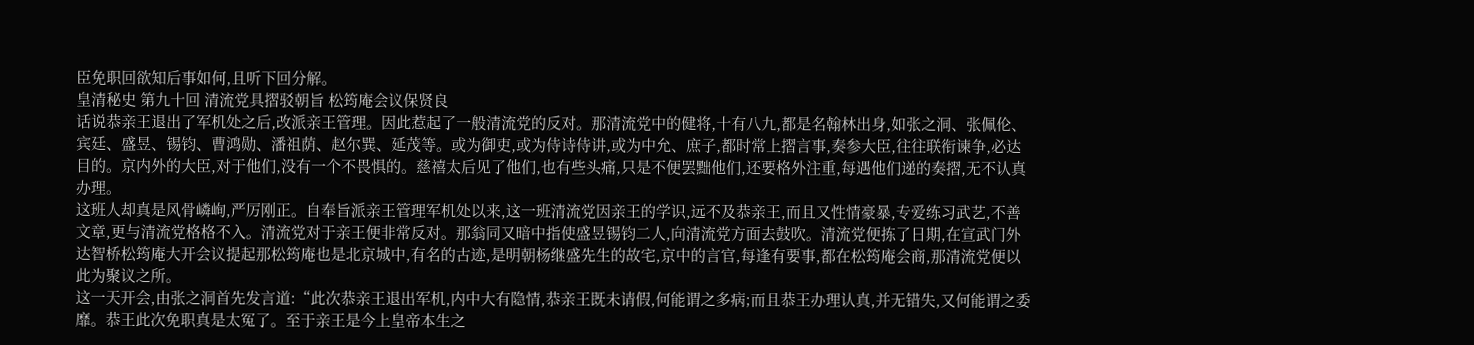臣免职回欲知后事如何,且听下回分解。
皇清秘史 第九十回 清流党具摺驳朝旨 松筠庵会议保贤良
话说恭亲王退出了军机处之后,改派亲王管理。因此惹起了一般清流党的反对。那清流党中的健将,十有八九,都是名翰林出身,如张之洞、张佩伦、宾廷、盛昱、锡钧、曹鸿勋、潘祖荫、赵尔巽、延茂等。或为御吏,或为侍诗侍讲,或为中允、庶子,都时常上摺言事,奏参大臣,往往联衔谏争,必达目的。京内外的大臣,对于他们,没有一个不畏惧的。慈禧太后见了他们,也有些头痛,只是不便罢黜他们,还要格外注重,每遇他们递的奏摺,无不认真办理。
这班人却真是风骨嶙峋,严厉刚正。自奉旨派亲王管理军机处以来,这一班清流党因亲王的学识,远不及恭亲王,而且又性情豪暴,专爱练习武艺,不善文章,更与清流党格格不入。清流党对于亲王便非常反对。那翁同又暗中指使盛昱锡钧二人,向清流党方面去鼓吹。清流党便拣了日期,在宣武门外达智桥松筠庵大开会议提起那松筠庵也是北京城中,有名的古迹,是明朝杨继盛先生的故宅,京中的言官,每逢有要事,都在松筠庵会商,那清流党便以此为聚议之所。
这一天开会,由张之洞首先发言道:“此次恭亲王退出军机,内中大有隐情,恭亲王既未请假,何能谓之多病;而且恭王办理认真,并无错失,又何能谓之委靡。恭王此次免职真是太冤了。至于亲王是今上皇帝本生之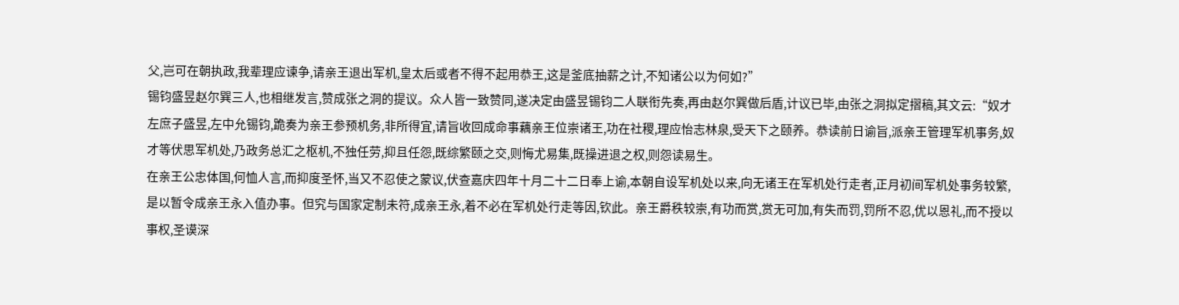父,岂可在朝执政,我辈理应谏争,请亲王退出军机,皇太后或者不得不起用恭王,这是釜底抽薪之计,不知诸公以为何如?”
锡钧盛昱赵尔巽三人,也相继发言,赞成张之洞的提议。众人皆一致赞同,遂决定由盛昱锡钧二人联衔先奏,再由赵尔巽做后盾,计议已毕,由张之洞拟定摺稿,其文云:“奴才左庶子盛昱,左中允锡钧,跪奏为亲王参预机务,非所得宜,请旨收回成命事藕亲王位崇诸王,功在社稷,理应怡志林泉,受天下之颐养。恭读前日谕旨,派亲王管理军机事务,奴才等伏思军机处,乃政务总汇之枢机,不独任劳,抑且任怨,既综繁颐之交,则悔尤易集,既操进退之权,则怨读易生。
在亲王公忠体国,何恤人言,而抑度圣怀,当又不忍使之蒙议,伏查嘉庆四年十月二十二日奉上谕,本朝自设军机处以来,向无诸王在军机处行走者,正月初间军机处事务较繁,是以暂令成亲王永入值办事。但究与国家定制未符,成亲王永,着不必在军机处行走等因,钦此。亲王爵秩较崇,有功而赏,赏无可加,有失而罚,罚所不忍,优以恩礼,而不授以事权,圣谟深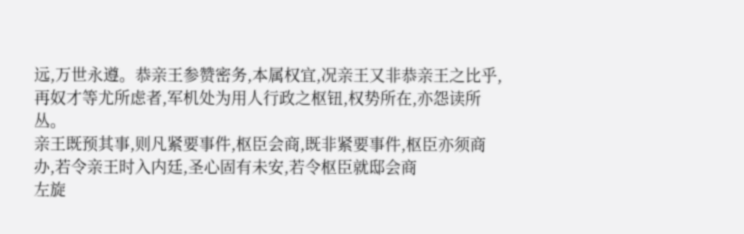远,万世永遵。恭亲王参赞密务,本属权宜,况亲王又非恭亲王之比乎,再奴才等尤所虑者,军机处为用人行政之枢钮,权势所在,亦怨读所丛。
亲王既预其事,则凡紧要事件,枢臣会商,既非紧要事件,枢臣亦须商办,若令亲王时入内廷,圣心固有未安,若令枢臣就邸会商
左旋